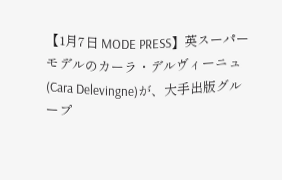【1月7日 MODE PRESS】英スーパーモデルのカーラ・デルヴィーニュ(Cara Delevingne)が、大手出版グループ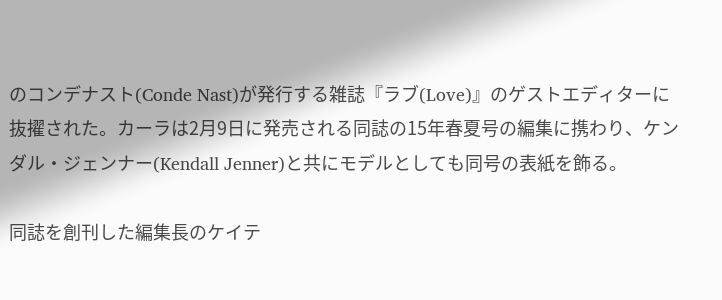のコンデナスト(Conde Nast)が発行する雑誌『ラブ(Love)』のゲストエディターに抜擢された。カーラは2月9日に発売される同誌の15年春夏号の編集に携わり、ケンダル・ジェンナー(Kendall Jenner)と共にモデルとしても同号の表紙を飾る。

同誌を創刊した編集長のケイテ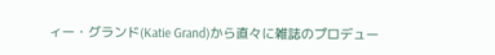ィー・グランド(Katie Grand)から直々に雑誌のプロデュー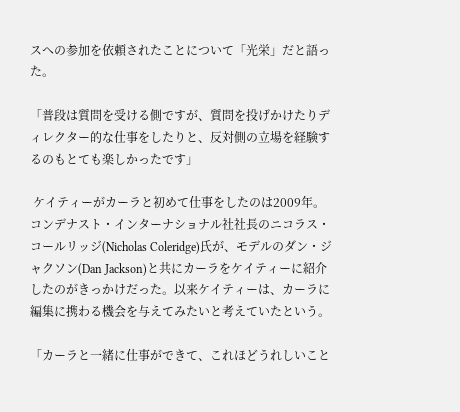スへの参加を依頼されたことについて「光栄」だと語った。

「普段は質問を受ける側ですが、質問を投げかけたりディレクター的な仕事をしたりと、反対側の立場を経験するのもとても楽しかったです」

 ケイティーがカーラと初めて仕事をしたのは2009年。コンデナスト・インターナショナル社社長のニコラス・コールリッジ(Nicholas Coleridge)氏が、モデルのダン・ジャクソン(Dan Jackson)と共にカーラをケイティーに紹介したのがきっかけだった。以来ケイティーは、カーラに編集に携わる機会を与えてみたいと考えていたという。

「カーラと一緒に仕事ができて、これほどうれしいこと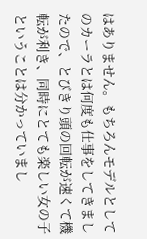はありません。もちろんモデルとしてのカーラとは何度も仕事をしてきましたので、とびきり頭の回転が速くて機転が利き、同時にとても楽しい女の子ということは分かっていまし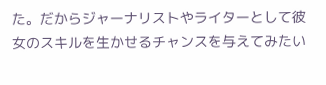た。だからジャーナリストやライターとして彼女のスキルを生かせるチャンスを与えてみたい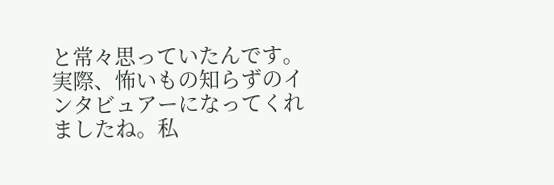と常々思っていたんです。実際、怖いもの知らずのインタビュアーになってくれましたね。私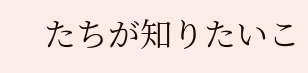たちが知りたいこ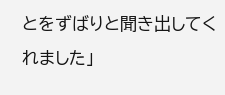とをずばりと聞き出してくれました」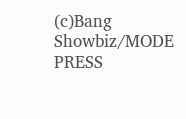(c)Bang Showbiz/MODE PRESS